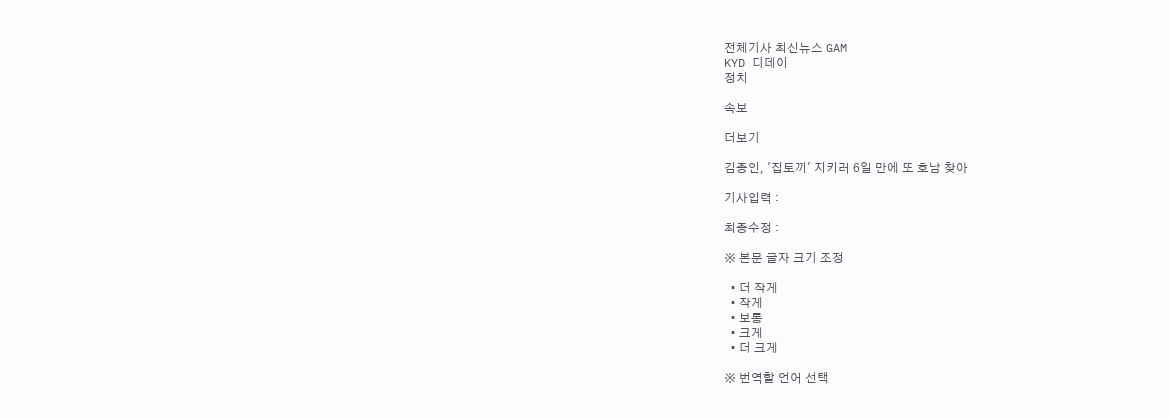전체기사 최신뉴스 GAM
KYD 디데이
정치

속보

더보기

김종인, '집토끼' 지키러 6일 만에 또 호남 찾아

기사입력 :

최종수정 :

※ 본문 글자 크기 조정

  • 더 작게
  • 작게
  • 보통
  • 크게
  • 더 크게

※ 번역할 언어 선택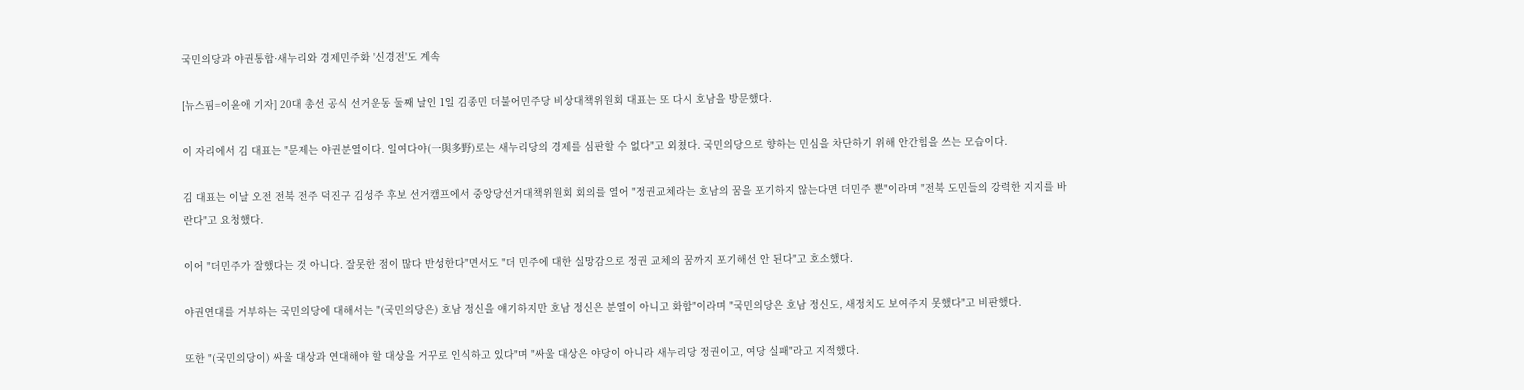국민의당과 야권통합·새누리와 경제민주화 '신경전'도 계속

[뉴스핌=이윤애 기자] 20대 총선 공식 선거운동 둘째 날인 1일 김종민 더불어민주당 비상대책위원회 대표는 또 다시 호남을 방문했다.

이 자리에서 김 대표는 "문제는 야권분열이다. 일여다야(一與多野)로는 새누리당의 경제를 심판할 수 없다"고 외쳤다. 국민의당으로 향하는 민심을 차단하기 위해 안간힘을 쓰는 모습이다.

김 대표는 이날 오전 전북 전주 덕진구 김성주 후보 선거캠프에서 중앙당선거대책위원회 회의를 열어 "정권교체라는 호남의 꿈을 포기하지 않는다면 더민주 뿐"이라며 "전북 도민들의 강력한 지지를 바란다"고 요청했다.

이어 "더민주가 잘했다는 것 아니다. 잘못한 점이 많다 반성한다"면서도 "더 민주에 대한 실망감으로 정권 교체의 꿈까지 포기해선 안 된다"고 호소했다.

야권연대를 거부하는 국민의당에 대해서는 "(국민의당은) 호남 정신을 얘기하지만 호남 정신은 분열이 아니고 화합"이라며 "국민의당은 호남 정신도, 새정치도 보여주지 못했다"고 비판했다.

또한 "(국민의당이) 싸울 대상과 연대해야 할 대상을 거꾸로 인식하고 있다"며 "싸울 대상은 야당이 아니라 새누리당 정권이고, 여당 실패"라고 지적했다.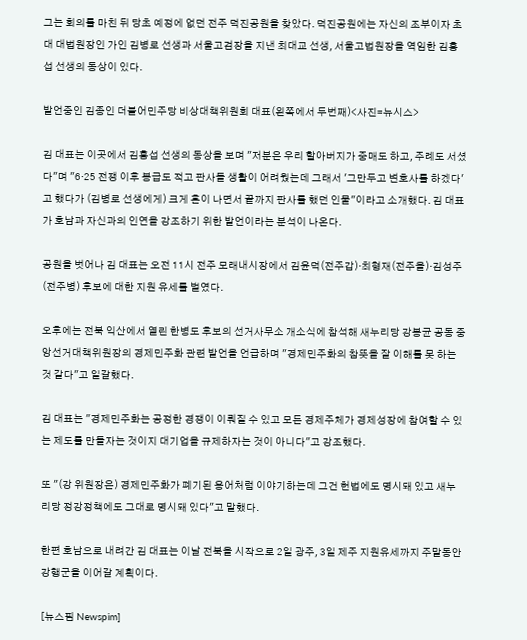그는 회의를 마친 뒤 당초 예정에 없던 전주 덕진공원을 찾았다. 덕진공원에는 자신의 조부이자 초대 대법원장인 가인 김병로 선생과 서울고검장을 지낸 최대교 선생, 서울고법원장을 역임한 김홍섭 선생의 동상이 있다.

발언중인 김종인 더불어민주당 비상대책위원회 대표(왼쪽에서 두번째)<사진=뉴시스>

김 대표는 이곳에서 김홍섭 선생의 동상을 보며 "저분은 우리 할아버지가 중매도 하고, 주례도 서셨다"며 "6·25 전쟁 이후 봉급도 적고 판사들 생활이 어려웠는데 그래서 '그만두고 변호사를 하겠다'고 했다가 (김병로 선생에게) 크게 혼이 나면서 끝까지 판사를 했던 인물"이라고 소개했다. 김 대표가 호남과 자신과의 인연을 강조하기 위한 발언이라는 분석이 나온다.

공원을 벗어나 김 대표는 오전 11시 전주 모래내시장에서 김윤덕(전주갑)·최형재(전주을)·김성주(전주병) 후보에 대한 지원 유세를 벌였다.

오후에는 전북 익산에서 열린 한병도 후보의 선거사무소 개소식에 참석해 새누리당 강봉균 공동 중앙선거대책위원장의 경제민주화 관련 발언을 언급하며 "경제민주화의 참뜻을 잘 이해를 못 하는 것 같다"고 일갈했다.

김 대표는 "경제민주화는 공정한 경쟁이 이뤄질 수 있고 모든 경제주체가 경제성장에 참여할 수 있는 제도를 만들자는 것이지 대기업을 규제하자는 것이 아니다"고 강조했다.

또 "(강 위원장은) 경제민주화가 폐기된 용어처럼 이야기하는데 그건 헌법에도 명시돼 있고 새누리당 정강정책에도 그대로 명시돼 있다"고 말했다.

한편 호남으로 내려간 김 대표는 이날 전북을 시작으로 2일 광주, 3일 제주 지원유세까지 주말동안 강행군을 이어갈 계획이다.

[뉴스핌 Newspim]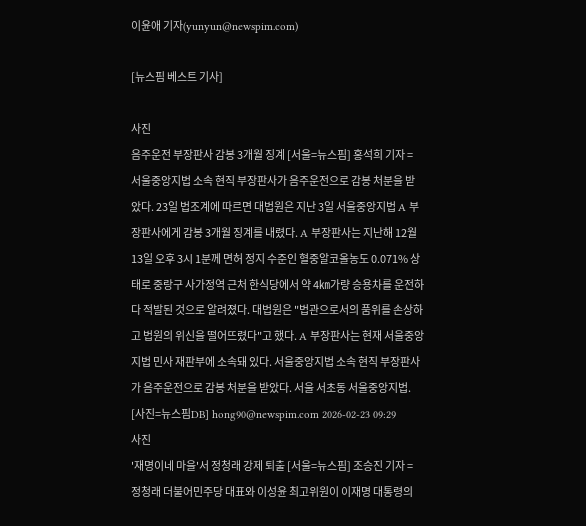이윤애 기자(yunyun@newspim.com)

[뉴스핌 베스트 기사]

사진
음주운전 부장판사 감봉 3개월 징계 [서울=뉴스핌] 홍석희 기자 = 서울중앙지법 소속 현직 부장판사가 음주운전으로 감봉 처분을 받았다. 23일 법조계에 따르면 대법원은 지난 3일 서울중앙지법 A 부장판사에게 감봉 3개월 징계를 내렸다. A 부장판사는 지난해 12월 13일 오후 3시 1분께 면허 정지 수준인 혈중알코올농도 0.071% 상태로 중랑구 사가정역 근처 한식당에서 약 4㎞가량 승용차를 운전하다 적발된 것으로 알려졌다. 대법원은 "법관으로서의 품위를 손상하고 법원의 위신을 떨어뜨렸다"고 했다. A 부장판사는 현재 서울중앙지법 민사 재판부에 소속돼 있다. 서울중앙지법 소속 현직 부장판사가 음주운전으로 감봉 처분을 받았다. 서울 서초동 서울중앙지법. [사진=뉴스핌DB] hong90@newspim.com 2026-02-23 09:29
사진
'재명이네 마을'서 정청래 강제 퇴출 [서울=뉴스핌] 조승진 기자 = 정청래 더불어민주당 대표와 이성윤 최고위원이 이재명 대통령의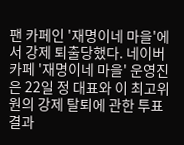팬 카페인 '재명이네 마을'에서 강제 퇴출당했다. 네이버 카페 '재명이네 마을' 운영진은 22일 정 대표와 이 최고위원의 강제 탈퇴에 관한 투표 결과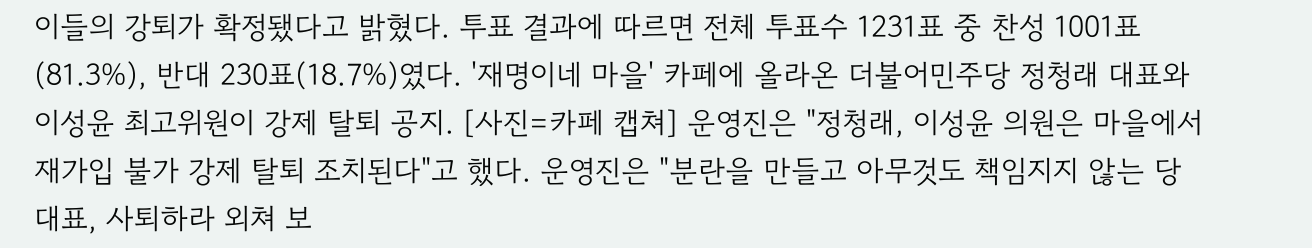이들의 강퇴가 확정됐다고 밝혔다. 투표 결과에 따르면 전체 투표수 1231표 중 찬성 1001표(81.3%), 반대 230표(18.7%)였다. '재명이네 마을' 카페에 올라온 더불어민주당 정청래 대표와 이성윤 최고위원이 강제 탈퇴 공지. [사진=카페 캡쳐] 운영진은 "정청래, 이성윤 의원은 마을에서 재가입 불가 강제 탈퇴 조치된다"고 했다. 운영진은 "분란을 만들고 아무것도 책임지지 않는 당 대표, 사퇴하라 외쳐 보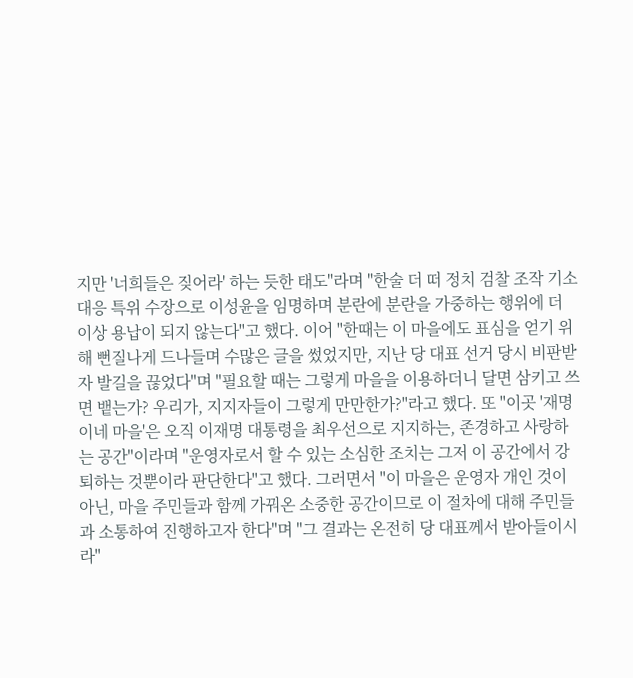지만 '너희들은 짖어라' 하는 듯한 태도"라며 "한술 더 떠 정치 검찰 조작 기소 대응 특위 수장으로 이성윤을 임명하며 분란에 분란을 가중하는 행위에 더 이상 용납이 되지 않는다"고 했다. 이어 "한때는 이 마을에도 표심을 얻기 위해 뻔질나게 드나들며 수많은 글을 썼었지만, 지난 당 대표 선거 당시 비판받자 발길을 끊었다"며 "필요할 때는 그렇게 마을을 이용하더니 달면 삼키고 쓰면 뱉는가? 우리가, 지지자들이 그렇게 만만한가?"라고 했다. 또 "이곳 '재명이네 마을'은 오직 이재명 대통령을 최우선으로 지지하는, 존경하고 사랑하는 공간"이라며 "운영자로서 할 수 있는 소심한 조치는 그저 이 공간에서 강퇴하는 것뿐이라 판단한다"고 했다. 그러면서 "이 마을은 운영자 개인 것이 아닌, 마을 주민들과 함께 가꿔온 소중한 공간이므로 이 절차에 대해 주민들과 소통하여 진행하고자 한다"며 "그 결과는 온전히 당 대표께서 받아들이시라"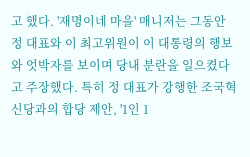고 했다. '재명이네 마을' 매니저는 그동안 정 대표와 이 최고위원이 이 대통령의 행보와 엇박자를 보이며 당내 분란을 일으켰다고 주장했다. 특히 정 대표가 강행한 조국혁신당과의 합당 제안, '1인 1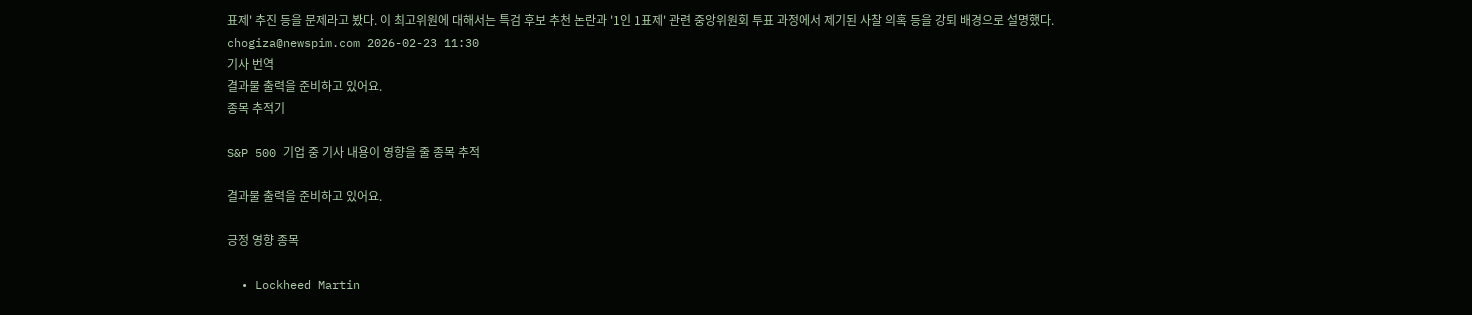표제' 추진 등을 문제라고 봤다. 이 최고위원에 대해서는 특검 후보 추천 논란과 '1인 1표제' 관련 중앙위원회 투표 과정에서 제기된 사찰 의혹 등을 강퇴 배경으로 설명했다.  chogiza@newspim.com 2026-02-23 11:30
기사 번역
결과물 출력을 준비하고 있어요.
종목 추적기

S&P 500 기업 중 기사 내용이 영향을 줄 종목 추적

결과물 출력을 준비하고 있어요.

긍정 영향 종목

  • Lockheed Martin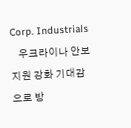Corp. Industrials
    우크라이나 안보 지원 강화 기대감으로 방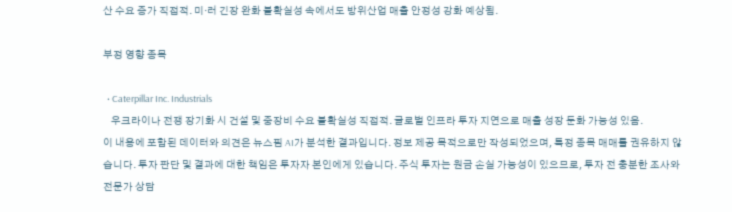산 수요 증가 직접적. 미·러 긴장 완화 불확실성 속에서도 방위산업 매출 안정성 강화 예상됨.

부정 영향 종목

  • Caterpillar Inc. Industrials
    우크라이나 전쟁 장기화 시 건설 및 중장비 수요 불확실성 직접적. 글로벌 인프라 투자 지연으로 매출 성장 둔화 가능성 있음.
이 내용에 포함된 데이터와 의견은 뉴스핌 AI가 분석한 결과입니다. 정보 제공 목적으로만 작성되었으며, 특정 종목 매매를 권유하지 않습니다. 투자 판단 및 결과에 대한 책임은 투자자 본인에게 있습니다. 주식 투자는 원금 손실 가능성이 있으므로, 투자 전 충분한 조사와 전문가 상담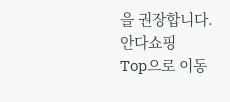을 권장합니다.
안다쇼핑
Top으로 이동